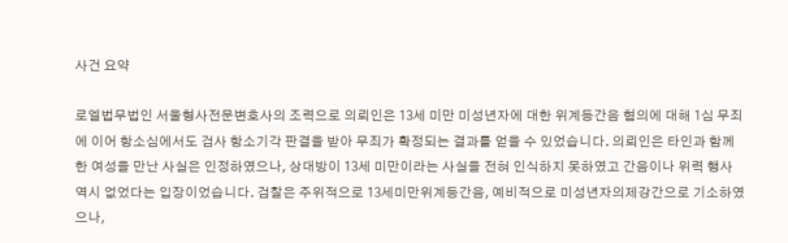사건 요약

로엘법무법인 서울형사전문변호사의 조력으로 의뢰인은 13세 미만 미성년자에 대한 위계등간음 혐의에 대해 1심 무죄에 이어 항소심에서도 검사 항소기각 판결을 받아 무죄가 확정되는 결과를 얻을 수 있었습니다. 의뢰인은 타인과 함께 한 여성을 만난 사실은 인정하였으나, 상대방이 13세 미만이라는 사실을 전혀 인식하지 못하였고 간음이나 위력 행사 역시 없었다는 입장이었습니다. 검찰은 주위적으로 13세미만위계등간음, 예비적으로 미성년자의제강간으로 기소하였으나,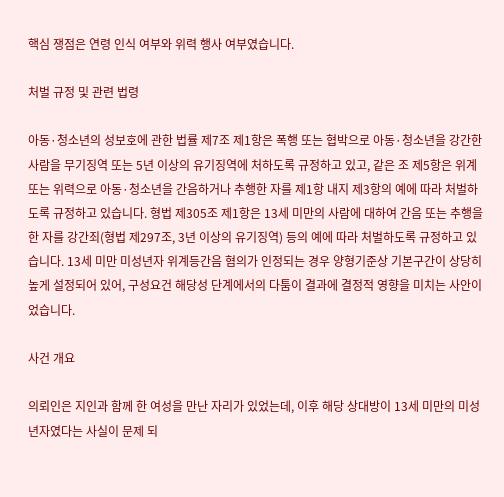핵심 쟁점은 연령 인식 여부와 위력 행사 여부였습니다.

처벌 규정 및 관련 법령

아동·청소년의 성보호에 관한 법률 제7조 제1항은 폭행 또는 협박으로 아동·청소년을 강간한 사람을 무기징역 또는 5년 이상의 유기징역에 처하도록 규정하고 있고, 같은 조 제5항은 위계 또는 위력으로 아동·청소년을 간음하거나 추행한 자를 제1항 내지 제3항의 예에 따라 처벌하도록 규정하고 있습니다. 형법 제305조 제1항은 13세 미만의 사람에 대하여 간음 또는 추행을 한 자를 강간죄(형법 제297조, 3년 이상의 유기징역) 등의 예에 따라 처벌하도록 규정하고 있습니다. 13세 미만 미성년자 위계등간음 혐의가 인정되는 경우 양형기준상 기본구간이 상당히 높게 설정되어 있어, 구성요건 해당성 단계에서의 다툼이 결과에 결정적 영향을 미치는 사안이었습니다.

사건 개요

의뢰인은 지인과 함께 한 여성을 만난 자리가 있었는데, 이후 해당 상대방이 13세 미만의 미성년자였다는 사실이 문제 되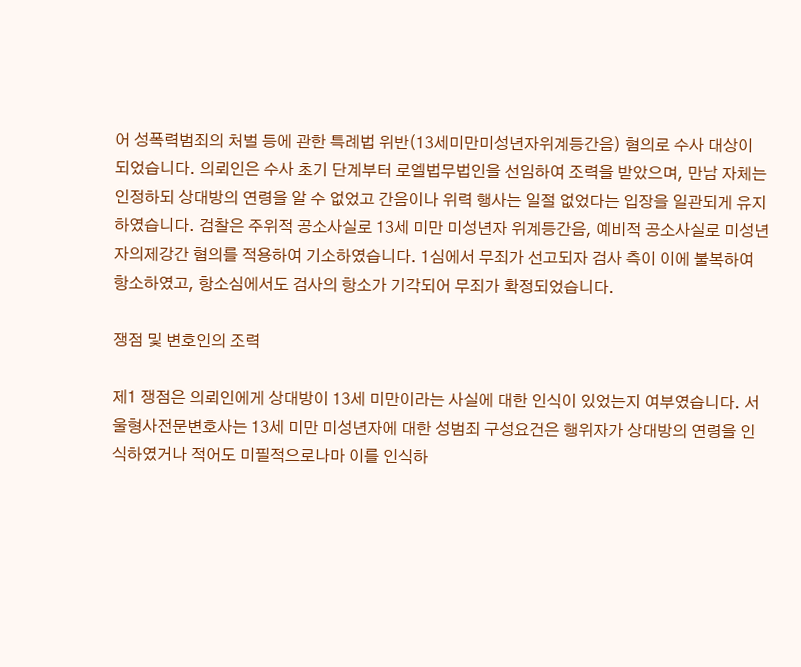어 성폭력범죄의 처벌 등에 관한 특례법 위반(13세미만미성년자위계등간음) 혐의로 수사 대상이 되었습니다. 의뢰인은 수사 초기 단계부터 로엘법무법인을 선임하여 조력을 받았으며, 만남 자체는 인정하되 상대방의 연령을 알 수 없었고 간음이나 위력 행사는 일절 없었다는 입장을 일관되게 유지하였습니다. 검찰은 주위적 공소사실로 13세 미만 미성년자 위계등간음, 예비적 공소사실로 미성년자의제강간 혐의를 적용하여 기소하였습니다. 1심에서 무죄가 선고되자 검사 측이 이에 불복하여 항소하였고, 항소심에서도 검사의 항소가 기각되어 무죄가 확정되었습니다.

쟁점 및 변호인의 조력

제1 쟁점은 의뢰인에게 상대방이 13세 미만이라는 사실에 대한 인식이 있었는지 여부였습니다. 서울형사전문변호사는 13세 미만 미성년자에 대한 성범죄 구성요건은 행위자가 상대방의 연령을 인식하였거나 적어도 미필적으로나마 이를 인식하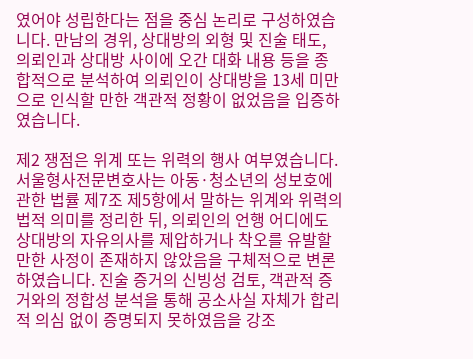였어야 성립한다는 점을 중심 논리로 구성하였습니다. 만남의 경위, 상대방의 외형 및 진술 태도, 의뢰인과 상대방 사이에 오간 대화 내용 등을 종합적으로 분석하여 의뢰인이 상대방을 13세 미만으로 인식할 만한 객관적 정황이 없었음을 입증하였습니다.

제2 쟁점은 위계 또는 위력의 행사 여부였습니다. 서울형사전문변호사는 아동·청소년의 성보호에 관한 법률 제7조 제5항에서 말하는 위계와 위력의 법적 의미를 정리한 뒤, 의뢰인의 언행 어디에도 상대방의 자유의사를 제압하거나 착오를 유발할 만한 사정이 존재하지 않았음을 구체적으로 변론하였습니다. 진술 증거의 신빙성 검토, 객관적 증거와의 정합성 분석을 통해 공소사실 자체가 합리적 의심 없이 증명되지 못하였음을 강조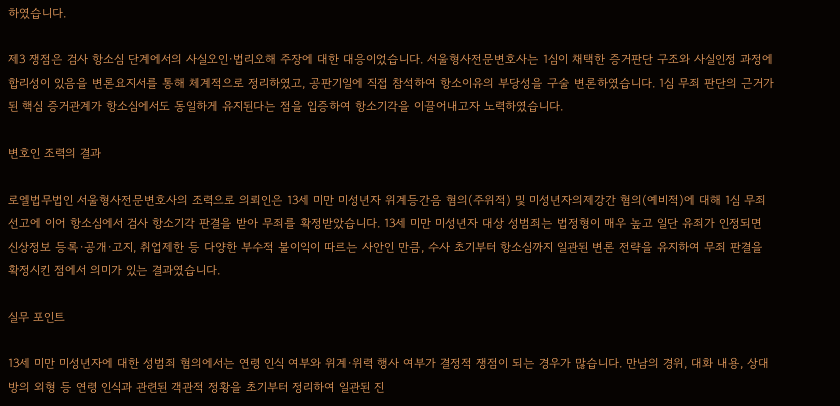하였습니다.

제3 쟁점은 검사 항소심 단계에서의 사실오인·법리오해 주장에 대한 대응이었습니다. 서울형사전문변호사는 1심이 채택한 증거판단 구조와 사실인정 과정에 합리성이 있음을 변론요지서를 통해 체계적으로 정리하였고, 공판기일에 직접 참석하여 항소이유의 부당성을 구술 변론하였습니다. 1심 무죄 판단의 근거가 된 핵심 증거관계가 항소심에서도 동일하게 유지된다는 점을 입증하여 항소기각을 이끌어내고자 노력하였습니다.

변호인 조력의 결과

로엘법무법인 서울형사전문변호사의 조력으로 의뢰인은 13세 미만 미성년자 위계등간음 혐의(주위적) 및 미성년자의제강간 혐의(예비적)에 대해 1심 무죄 선고에 이어 항소심에서 검사 항소기각 판결을 받아 무죄를 확정받았습니다. 13세 미만 미성년자 대상 성범죄는 법정형이 매우 높고 일단 유죄가 인정되면 신상정보 등록·공개·고지, 취업제한 등 다양한 부수적 불이익이 따르는 사안인 만큼, 수사 초기부터 항소심까지 일관된 변론 전략을 유지하여 무죄 판결을 확정시킨 점에서 의미가 있는 결과였습니다.

실무 포인트

13세 미만 미성년자에 대한 성범죄 혐의에서는 연령 인식 여부와 위계·위력 행사 여부가 결정적 쟁점이 되는 경우가 많습니다. 만남의 경위, 대화 내용, 상대방의 외형 등 연령 인식과 관련된 객관적 정황을 초기부터 정리하여 일관된 진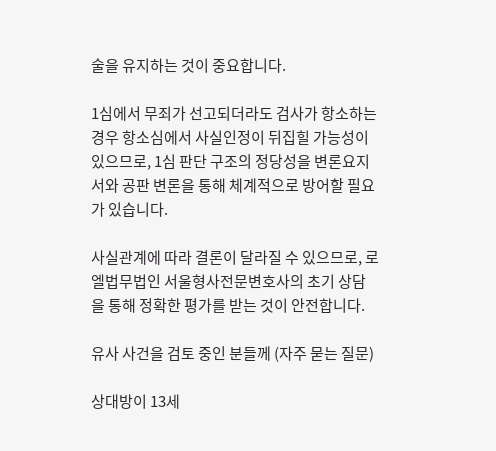술을 유지하는 것이 중요합니다.

1심에서 무죄가 선고되더라도 검사가 항소하는 경우 항소심에서 사실인정이 뒤집힐 가능성이 있으므로, 1심 판단 구조의 정당성을 변론요지서와 공판 변론을 통해 체계적으로 방어할 필요가 있습니다.

사실관계에 따라 결론이 달라질 수 있으므로, 로엘법무법인 서울형사전문변호사의 초기 상담을 통해 정확한 평가를 받는 것이 안전합니다.

유사 사건을 검토 중인 분들께 (자주 묻는 질문)

상대방이 13세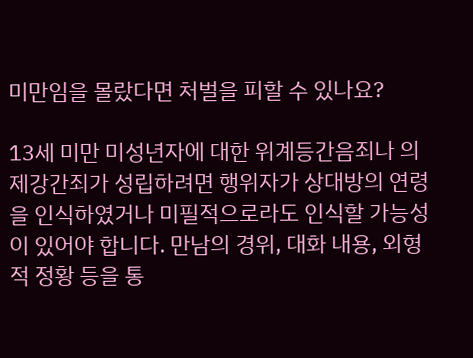미만임을 몰랐다면 처벌을 피할 수 있나요?

13세 미만 미성년자에 대한 위계등간음죄나 의제강간죄가 성립하려면 행위자가 상대방의 연령을 인식하였거나 미필적으로라도 인식할 가능성이 있어야 합니다. 만남의 경위, 대화 내용, 외형적 정황 등을 통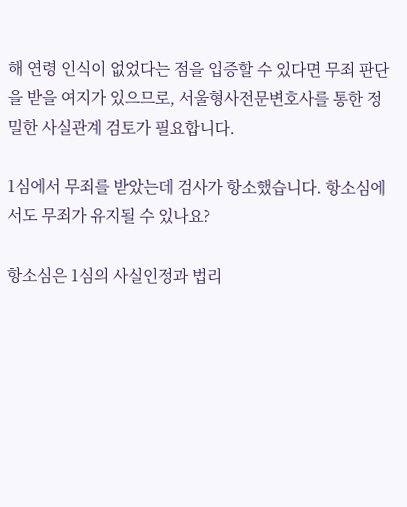해 연령 인식이 없었다는 점을 입증할 수 있다면 무죄 판단을 받을 여지가 있으므로, 서울형사전문변호사를 통한 정밀한 사실관계 검토가 필요합니다.

1심에서 무죄를 받았는데 검사가 항소했습니다. 항소심에서도 무죄가 유지될 수 있나요?

항소심은 1심의 사실인정과 법리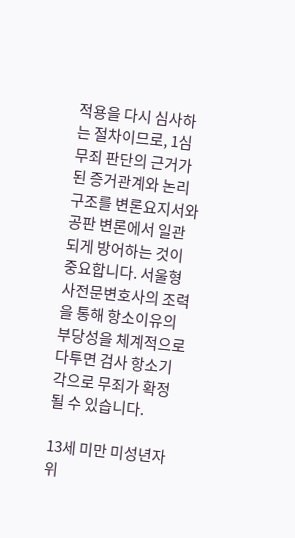적용을 다시 심사하는 절차이므로, 1심 무죄 판단의 근거가 된 증거관계와 논리구조를 변론요지서와 공판 변론에서 일관되게 방어하는 것이 중요합니다. 서울형사전문변호사의 조력을 통해 항소이유의 부당성을 체계적으로 다투면 검사 항소기각으로 무죄가 확정될 수 있습니다.

13세 미만 미성년자 위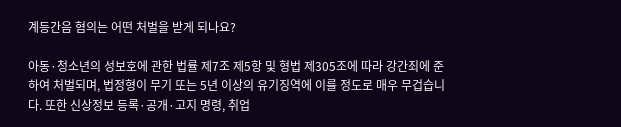계등간음 혐의는 어떤 처벌을 받게 되나요?

아동·청소년의 성보호에 관한 법률 제7조 제5항 및 형법 제305조에 따라 강간죄에 준하여 처벌되며, 법정형이 무기 또는 5년 이상의 유기징역에 이를 정도로 매우 무겁습니다. 또한 신상정보 등록·공개·고지 명령, 취업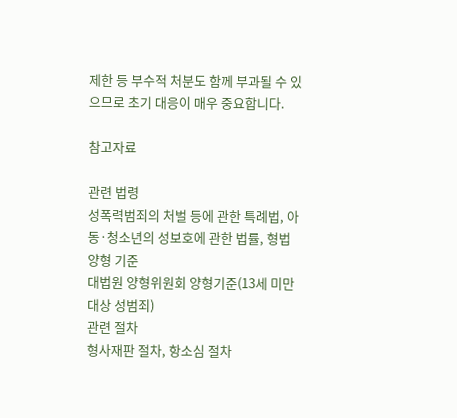제한 등 부수적 처분도 함께 부과될 수 있으므로 초기 대응이 매우 중요합니다.

참고자료

관련 법령
성폭력범죄의 처벌 등에 관한 특례법, 아동·청소년의 성보호에 관한 법률, 형법
양형 기준
대법원 양형위원회 양형기준(13세 미만 대상 성범죄)
관련 절차
형사재판 절차, 항소심 절차